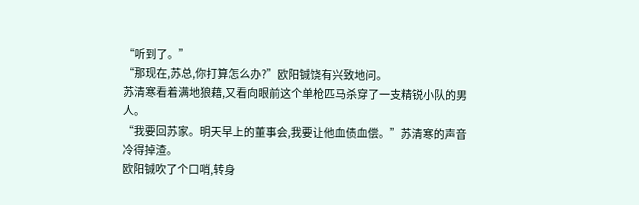“听到了。”
“那现在,苏总,你打算怎么办?”欧阳铖饶有兴致地问。
苏清寒看着满地狼藉,又看向眼前这个单枪匹马杀穿了一支精锐小队的男人。
“我要回苏家。明天早上的董事会,我要让他血债血偿。”苏清寒的声音冷得掉渣。
欧阳铖吹了个口哨,转身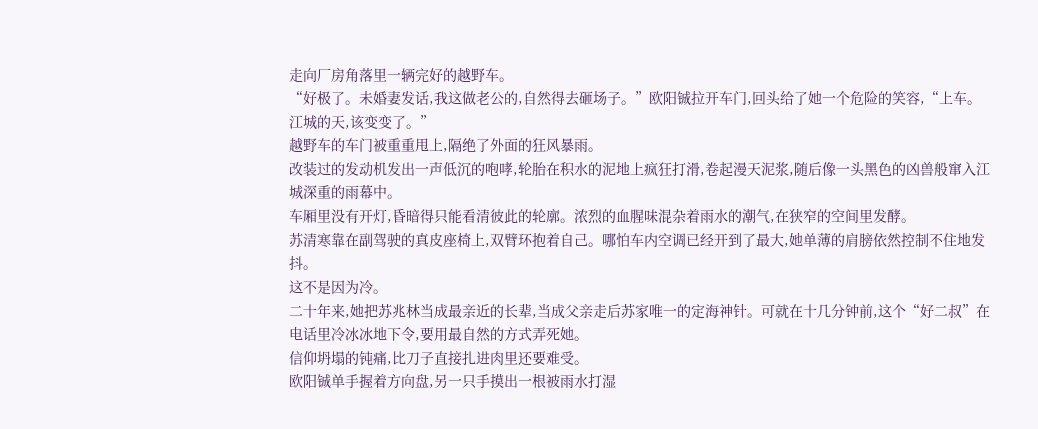走向厂房角落里一辆完好的越野车。
“好极了。未婚妻发话,我这做老公的,自然得去砸场子。”欧阳铖拉开车门,回头给了她一个危险的笑容,“上车。江城的天,该变变了。”
越野车的车门被重重甩上,隔绝了外面的狂风暴雨。
改装过的发动机发出一声低沉的咆哮,轮胎在积水的泥地上疯狂打滑,卷起漫天泥浆,随后像一头黑色的凶兽般窜入江城深重的雨幕中。
车厢里没有开灯,昏暗得只能看清彼此的轮廓。浓烈的血腥味混杂着雨水的潮气,在狭窄的空间里发酵。
苏清寒靠在副驾驶的真皮座椅上,双臂环抱着自己。哪怕车内空调已经开到了最大,她单薄的肩膀依然控制不住地发抖。
这不是因为冷。
二十年来,她把苏兆林当成最亲近的长辈,当成父亲走后苏家唯一的定海神针。可就在十几分钟前,这个“好二叔”在电话里冷冰冰地下令,要用最自然的方式弄死她。
信仰坍塌的钝痛,比刀子直接扎进肉里还要难受。
欧阳铖单手握着方向盘,另一只手摸出一根被雨水打湿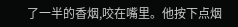了一半的香烟,咬在嘴里。他按下点烟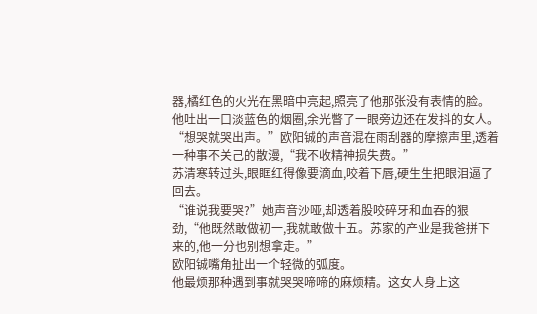器,橘红色的火光在黑暗中亮起,照亮了他那张没有表情的脸。
他吐出一口淡蓝色的烟圈,余光瞥了一眼旁边还在发抖的女人。
“想哭就哭出声。”欧阳铖的声音混在雨刮器的摩擦声里,透着一种事不关己的散漫,“我不收精神损失费。”
苏清寒转过头,眼眶红得像要滴血,咬着下唇,硬生生把眼泪逼了回去。
“谁说我要哭?”她声音沙哑,却透着股咬碎牙和血吞的狠劲,“他既然敢做初一,我就敢做十五。苏家的产业是我爸拼下来的,他一分也别想拿走。”
欧阳铖嘴角扯出一个轻微的弧度。
他最烦那种遇到事就哭哭啼啼的麻烦精。这女人身上这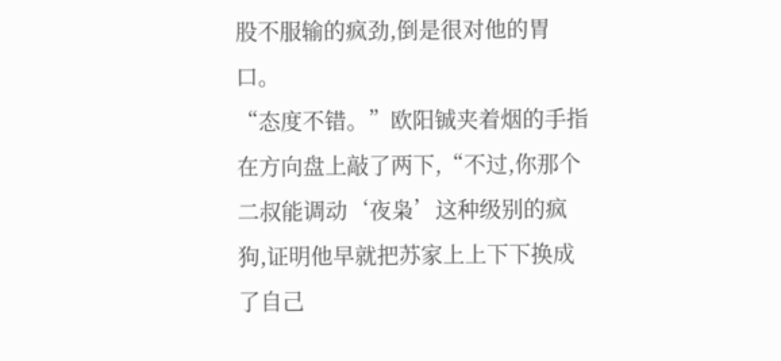股不服输的疯劲,倒是很对他的胃口。
“态度不错。”欧阳铖夹着烟的手指在方向盘上敲了两下,“不过,你那个二叔能调动‘夜枭’这种级别的疯狗,证明他早就把苏家上上下下换成了自己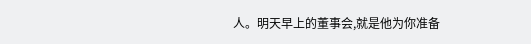人。明天早上的董事会,就是他为你准备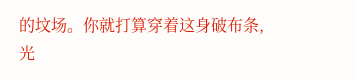的坟场。你就打算穿着这身破布条,光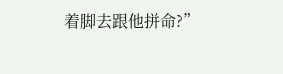着脚去跟他拼命?”